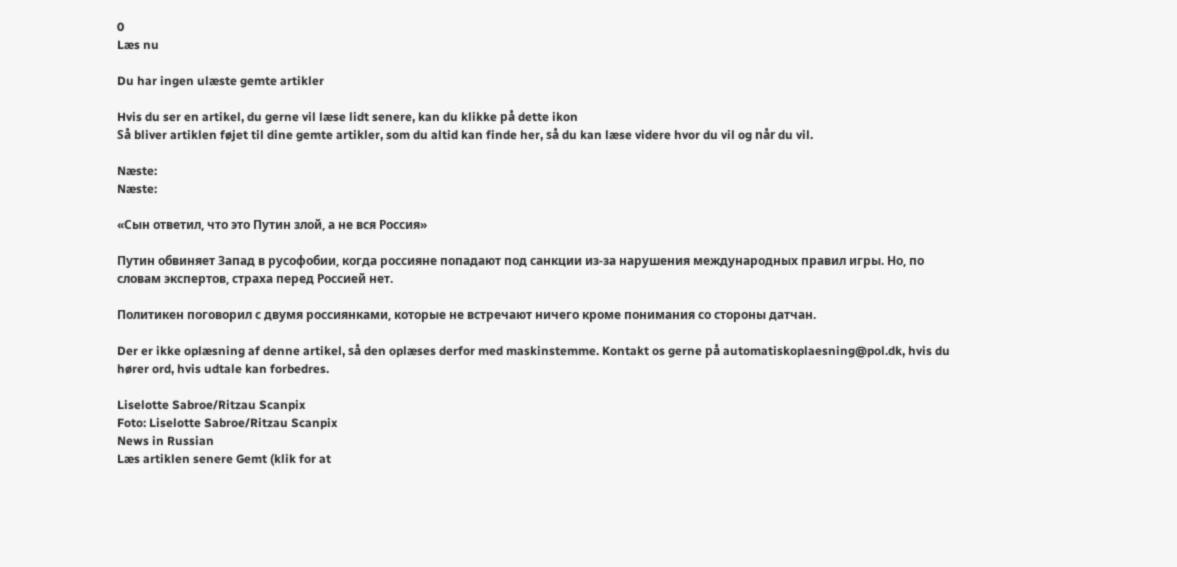0
Læs nu

Du har ingen ulæste gemte artikler

Hvis du ser en artikel, du gerne vil læse lidt senere, kan du klikke på dette ikon
Så bliver artiklen føjet til dine gemte artikler, som du altid kan finde her, så du kan læse videre hvor du vil og når du vil.

Næste:
Næste:

«Сын ответил, что это Путин злой, а не вся Россия»

Путин обвиняет Запад в русофобии, когда россияне попадают под санкции из-за нарушения международных правил игры. Но, по словам экспертов, страха перед Россией нет.

Политикен поговорил с двумя россиянками, которые не встречают ничего кроме понимания со стороны датчан.

Der er ikke oplæsning af denne artikel, så den oplæses derfor med maskinstemme. Kontakt os gerne på automatiskoplaesning@pol.dk, hvis du hører ord, hvis udtale kan forbedres.

Liselotte Sabroe/Ritzau Scanpix
Foto: Liselotte Sabroe/Ritzau Scanpix
News in Russian
Læs artiklen senere Gemt (klik for at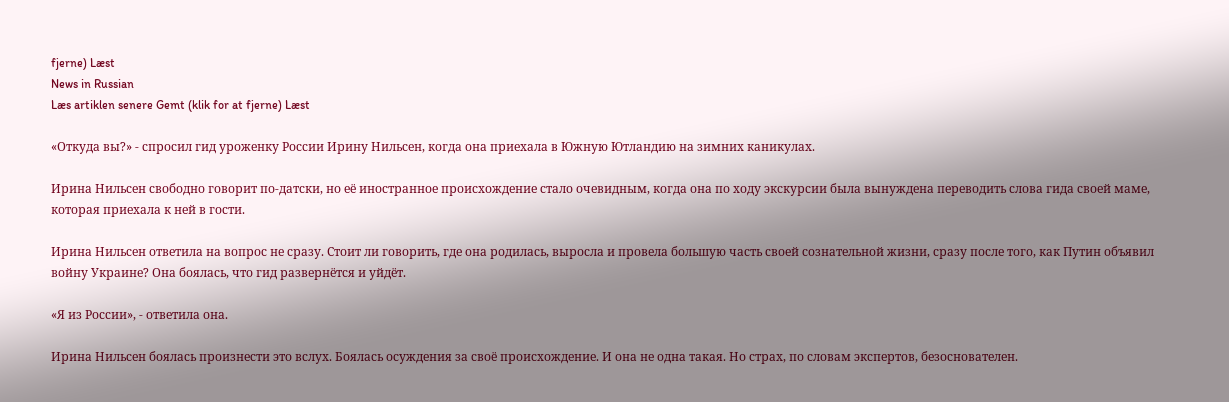fjerne) Læst
News in Russian
Læs artiklen senere Gemt (klik for at fjerne) Læst

«Откуда вы?» - спросил гид уроженку России Ирину Нильсен, когда она приехала в Южную Ютландию на зимних каникулах.

Ирина Нильсен свободно говорит по-датски, но её иностранное происхождение стало очевидным, когда она по ходу экскурсии была вынуждена переводить слова гида своей маме, которая приехала к ней в гости.

Ирина Нильсен ответила на вопрос не сразу. Стоит ли говорить, где она родилась, выросла и провела большую часть своей сознательной жизни, сразу после того, как Путин объявил войну Украине? Она боялась, что гид развернётся и уйдёт.

«Я из России», - ответила она.

Ирина Нильсен боялась произнести это вслух. Боялась осуждения за своё происхождение. И она не одна такая. Но страх, по словам экспертов, безоснователен.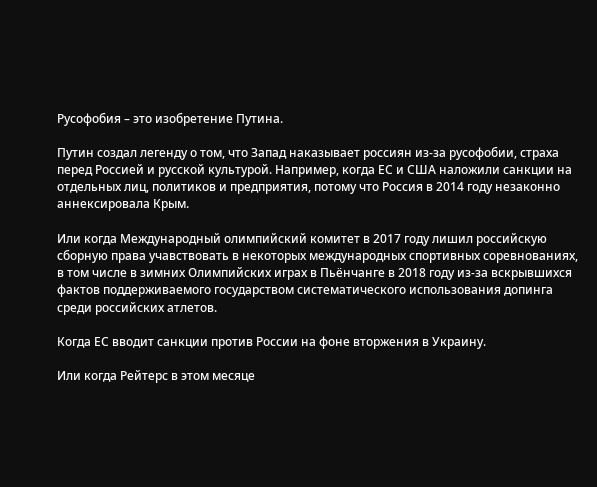Русофобия – это изобретение Путина.

Путин создал легенду о том, что Запад наказывает россиян из-за русофобии, страха перед Россией и русской культурой. Например, когда ЕС и США наложили санкции на отдельных лиц, политиков и предприятия, потому что Россия в 2014 году незаконно аннексировала Крым.

Или когда Международный олимпийский комитет в 2017 году лишил российскую сборную права учавствовать в некоторых международных спортивных соревнованиях, в том числе в зимних Олимпийских играх в Пьёнчанге в 2018 году из-за вскрывшихся фактов поддерживаемого государством систематического использования допинга среди российских атлетов.

Когда ЕС вводит санкции против России на фоне вторжения в Украину.

Или когда Рейтерс в этом месяце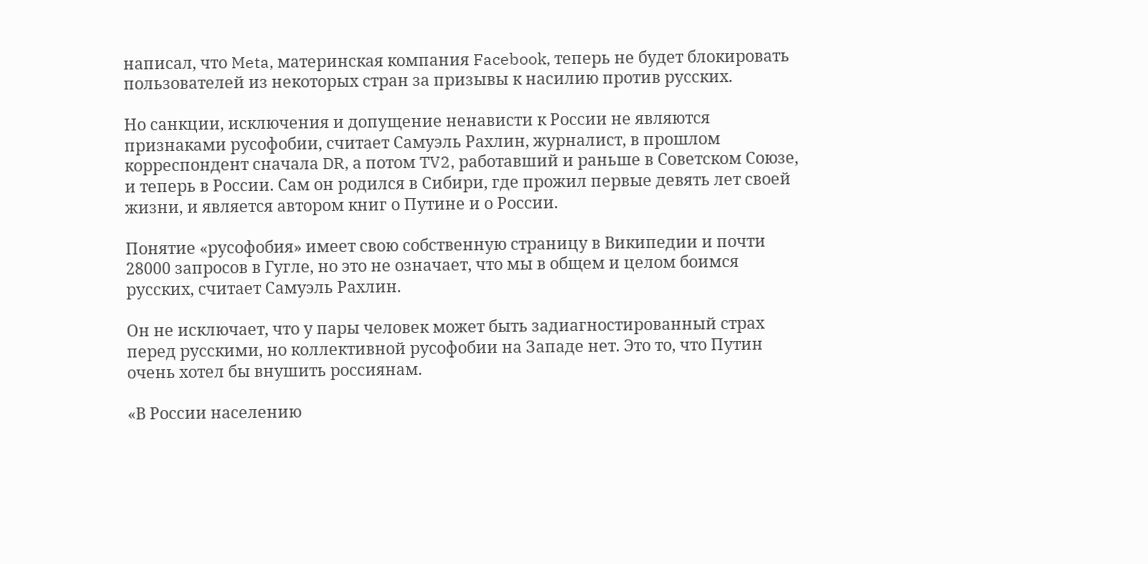написал, что Meta, материнская компания Facebook, теперь не будет блокировать пользователей из некоторых стран за призывы к насилию против русских.

Но санкции, исключения и допущение ненависти к России не являются признаками русофобии, считает Самуэль Рахлин, журналист, в прошлом корреспондент сначала DR, а потом TV2, работавший и раньше в Советском Союзе, и теперь в России. Сам он родился в Сибири, где прожил первые девять лет своей жизни, и является автором книг о Путине и о России.

Понятие «русофобия» имеет свою собственную страницу в Википедии и почти 28000 запросов в Гугле, но это не означает, что мы в общем и целом боимся русских, считает Самуэль Рахлин.

Он не исключает, что у пары человек может быть задиагностированный страх перед русскими, но коллективной русофобии на Западе нет. Это то, что Путин очень хотел бы внушить россиянам.

«В России населению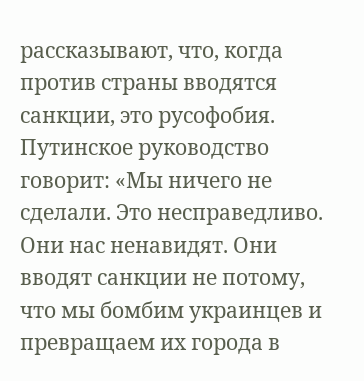рассказывают, что, когда против страны вводятся санкции, это русофобия. Путинское руководство говорит: «Мы ничего не сделали. Это несправедливо. Они нас ненавидят. Они вводят санкции не потому, что мы бомбим украинцев и превращаем их города в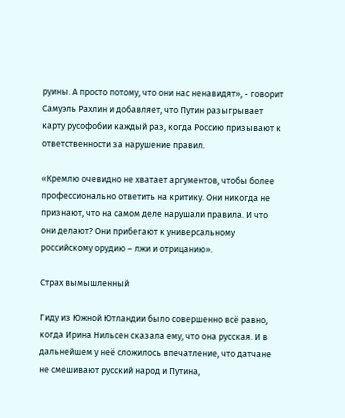руины. А просто потому, что они нас ненавидят», - говорит Самуэль Рахлин и добавляет, что Путин разыгрывает карту русофобии каждый раз, когда Россию призывают к ответственности за нарушение правил.

«Кремлю очевидно не хватает аргументов, чтобы более профессионально ответить на критику. Они никогда не признают, что на самом деле нарушали правила. И что они делают? Они прибегают к универсальному российскому орудию – лжи и отрицанию».

Страх вымышленный

Гиду из Южной Ютландии было совершенно всё равно, когда Ирина Нильсен сказала ему, что она русская. И в дальнейшем у неё сложилось впечатление, что датчане не смешивают русский народ и Путина,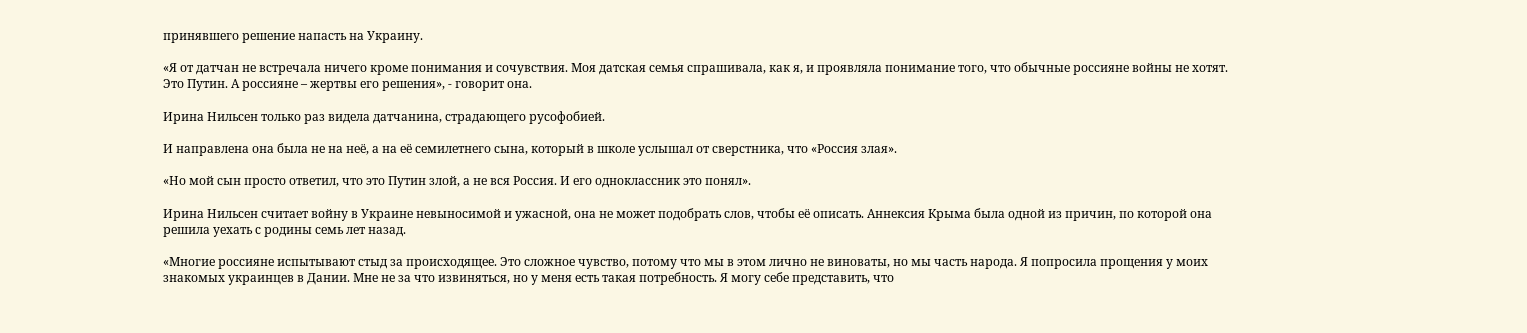принявшего решение напасть на Украину.

«Я от датчан не встречала ничего кроме понимания и сочувствия. Моя датская семья спрашивала, как я, и проявляла понимание того, что обычные россияне войны не хотят. Это Путин. А россияне – жертвы его решения», - говорит она.

Ирина Нильсен только раз видела датчанина, страдающего русофобией.

И направлена она была не на неё, а на её семилетнего сына, который в школе услышал от сверстника, что «Россия злая».

«Но мой сын просто ответил, что это Путин злой, а не вся Россия. И его одноклассник это понял».

Ирина Нильсен считает войну в Украине невыносимой и ужасной, она не может подобрать слов, чтобы её описать. Аннексия Крыма была одной из причин, по которой она решила уехать с родины семь лет назад.

«Многие россияне испытывают стыд за происходящее. Это сложное чувство, потому что мы в этом лично не виноваты, но мы часть народа. Я попросила прощения у моих знакомых украинцев в Дании. Мне не за что извиняться, но у меня есть такая потребность. Я могу себе представить, что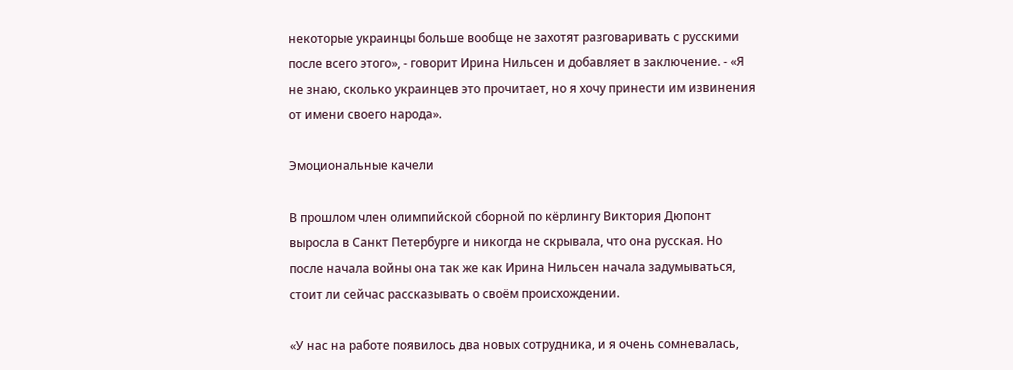некоторые украинцы больше вообще не захотят разговаривать с русскими после всего этого», - говорит Ирина Нильсен и добавляет в заключение. - «Я не знаю, сколько украинцев это прочитает, но я хочу принести им извинения от имени своего народа».

Эмоциональные качели

В прошлом член олимпийской сборной по кёрлингу Виктория Дюпонт выросла в Санкт Петербурге и никогда не скрывала, что она русская. Но после начала войны она так же как Ирина Нильсен начала задумываться, стоит ли сейчас рассказывать о своём происхождении.

«У нас на работе появилось два новых сотрудника, и я очень сомневалась,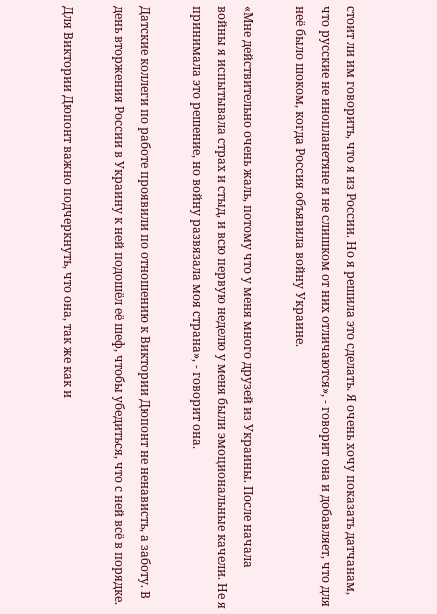стоит ли им говорить, что я из России. Но я решила это сделать. Я очень хочу показать датчанам, что русские не инопланетяне и не слишком от них отличаются», - говорит она и добавляет, что для неё было шоком, когда Россия объявила войну Украине.

«Мне действительно очень жаль, потому что у меня много друзей из Украины. После начала войны я испытывала страх и стыд, и всю первую неделю у меня были эмоциональные качели. Не я принимала это решение, но войну развязала моя страна», - говорит она.

Датские коллеги по работе проявили по отношению к Виктории Дюпонт не ненависть, а заботу. В день вторжения России в Украину к ней подошёл её шеф, чтобы убедиться, что с ней всё в порядке.

Для Виктории Дюпонт важно подчеркнуть, что она, так же как и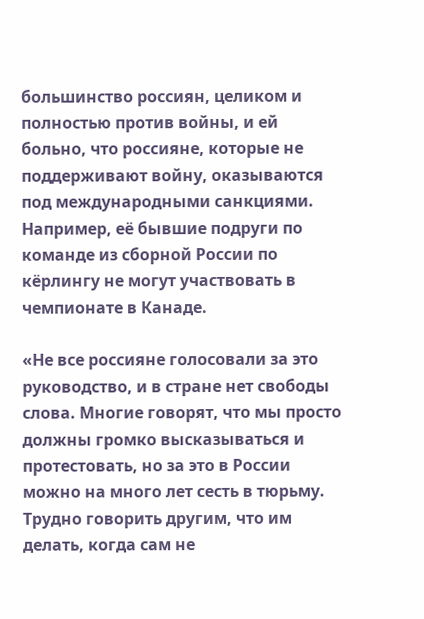большинство россиян, целиком и полностью против войны, и ей больно, что россияне, которые не поддерживают войну, оказываются под международными санкциями. Например, её бывшие подруги по команде из сборной России по кёрлингу не могут участвовать в чемпионате в Канаде.

«Не все россияне голосовали за это руководство, и в стране нет свободы слова. Многие говорят, что мы просто должны громко высказываться и протестовать, но за это в России можно на много лет сесть в тюрьму. Трудно говорить другим, что им делать, когда сам не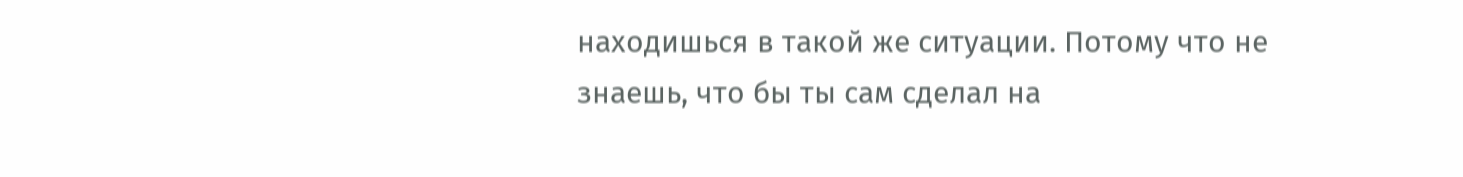находишься в такой же ситуации. Потому что не знаешь, что бы ты сам сделал на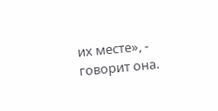их месте», - говорит она.